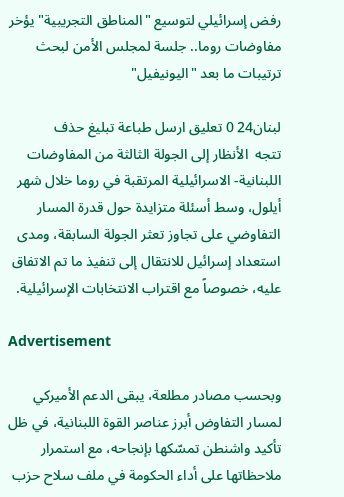رفض إسرائيلي لتوسيع "المناطق التجريبية" يؤخر مفاوضات روما.. جلسة لمجلس الأمن لبحث ترتيبات ما بعد "اليونيفيل"

لبنان24 0 تعليق ارسل طباعة تبليغ حذف
تتجه  الأنظار إلى الجولة الثالثة من المفاوضات اللبنانية- الاسرائيلية المرتقبة في روما خلال شهر أيلول، وسط أسئلة متزايدة حول قدرة المسار التفاوضي على تجاوز تعثر الجولة السابقة، ومدى استعداد إسرائيل للانتقال إلى تنفيذ ما تم الاتفاق عليه، خصوصاً مع اقتراب الانتخابات الإسرائيلية.

Advertisement

وبحسب مصادر مطلعة، يبقى الدعم الأميركي لمسار التفاوض أبرز عناصر القوة اللبنانية، في ظل تأكيد واشنطن تمسّكها بإنجاحه، مع استمرار ملاحظاتها على أداء الحكومة في ملف سلاح حزب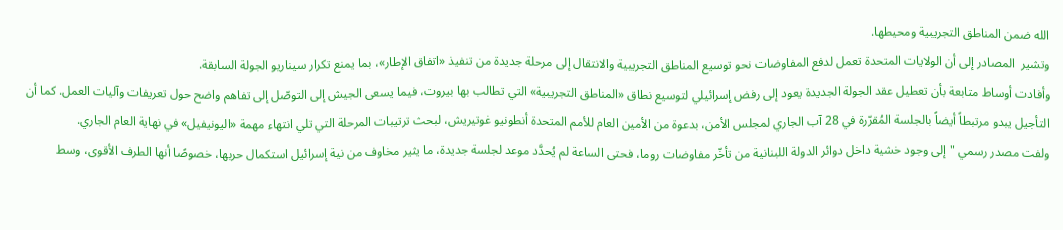الله ضمن المناطق التجريبية ومحيطها.
وتشير  المصادر إلى أن الولايات المتحدة تعمل لدفع المفاوضات نحو توسيع المناطق التجريبية والانتقال إلى مرحلة جديدة من تنفيذ «اتفاق الإطار»، بما يمنع تكرار سيناريو الجولة السابقة.
وأفادت أوساط متابعة بأن تعطيل عقد الجولة الجديدة يعود إلى رفض إسرائيلي لتوسيع نطاق «المناطق التجريبية» التي تطالب بها بيروت، فيما يسعى الجيش إلى التوصّل إلى تفاهم واضح حول تعريفات وآليات العمل. كما أن التأجيل يبدو مرتبطاً أيضاً بالجلسة المُقرّرة في 28 آب الجاري لمجلس الأمن، بدعوة من الأمين العام للأمم المتحدة أنطونيو غوتيريش، لبحث ترتيبات المرحلة التي تلي انتهاء مهمة «اليونيفيل» في نهاية العام الجاري.
ولفت مصدر رسمي "إلى وجود خشية داخل دوائر الدولة اللبنانية من تأخّر مفاوضات روما، فحتى الساعة لم يُحدَّد موعد لجلسة جديدة، ما يثير مخاوف من نية إسرائيل استكمال حربها، خصوصًا أنها الطرف الأقوى، وسط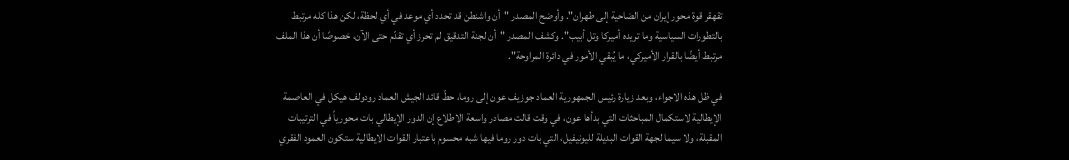تقهقر قوة محور إيران من الضاحية إلى طهران". وأوضح المصدر "أن واشنطن قد تحدد أي موعد في أي لحظة، لكن هذا كله مرتبط بالتطورات السياسية وما تريده أميركا وتل أبيب". وكشف المصدر "أن لجنة التدقيق لم تحرز أي تقدّم حتى الآن، خصوصًا أن هذا الملف مرتبط أيضًا بالقرار الأميركي، ما يُبقي الأمور في دائرة المراوحة".

في ظل هذه الاجواء، وبعد زيارة رئيس الجمهورية العماد جوزيف عون إلى روما، حطّ قائد الجيش العماد رودولف هيكل في العاصمة الإيطالية لاستكمال المباحثات التي بدأها عون، في وقت قالت مصادر واسعة الاطلاع إن الدور الإيطالي بات محورياً في الترتيبات المقبلة، ولا سيما لجهة القوات البديلة لليونيفيل، التي بات دور روما فيها شبه محسوم باعتبار القوات الايطالية ستكون العمود الفقري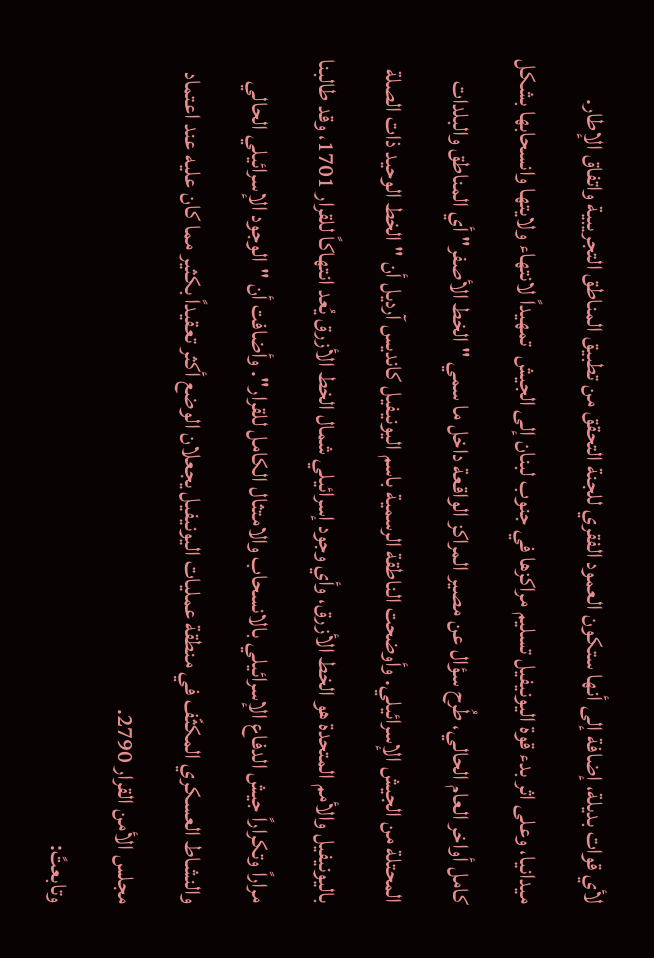لأي قوات بديلة، إضافة إلى أنها ستكون العمود الفقري للجنة التحقق من تطبيق المناطق التجريبية واتفاق الإطار.
ميدانيا، وعلى اثر بدء قوة اليونيفيل تسليم مراكزها في جنوب لبنان إلى الجيش  تمهيداً لانتهاء ولايتها وانسحابها بشكل كامل أواخر العام الحالي، طُرح سؤال عن مصير المراكز الواقعة داخل ما سمي "الخط الأصفر" أي المناطق والبلدات المحتلة من الجيش الإسرائيلي. وأوضحت الناطقة الرسمية باسم اليونيفيل كانديس آرديل أن "الخط الوحيد ذات الصلة باليونيفيل والأمم المتحدة هو الخط الأزرق، وأي وجود إسرائيلي شمال الخط الأزرق يُعد انتهاكاً للقرار 1701، وقد طالبنا مراراً وتكراراً جيش الدفاع الإسرائيلي بالانسحاب والامتثال الكامل للقرار". وأضافت أن "الوجود الإسرائيلي الحالي والنشاط العسكري المكثّف في منطقة عمليات اليونيفيل يجعلان الوضع أكثر تعقيداً بكثير مما كان عليه عند اعتماد مجلس الأمن القرار 2790.
وتابعتً: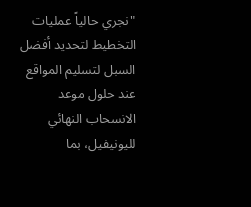"نجري حالياً عمليات التخطيط لتحديد أفضل السبل لتسليم المواقع عند حلول موعد الانسحاب النهائي لليونيفيل، بما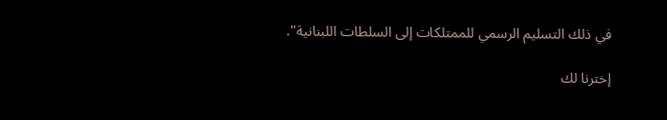في ذلك التسليم الرسمي للممتلكات إلى السلطات اللبنانية".

إخترنا لك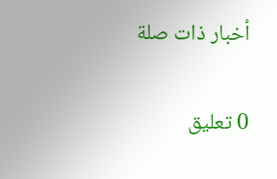أخبار ذات صلة

0 تعليق